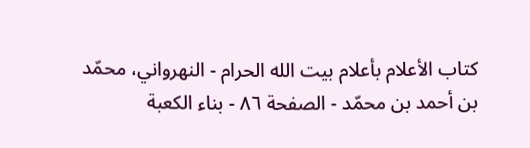كتاب الأعلام بأعلام بيت الله الحرام - النهرواني، محمّد بن أحمد بن محمّد - الصفحة ٨٦ - بناء الكعبة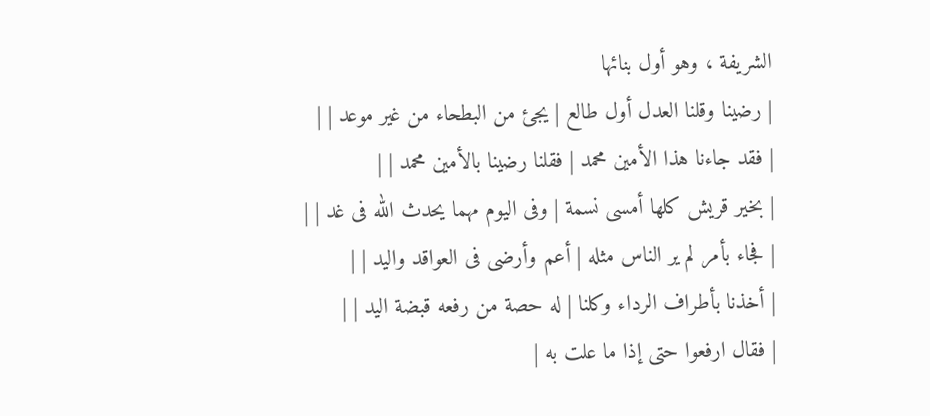الشريفة ، وهو أول بنائها
| رضينا وقلنا العدل أول طالع | يجئ من البطحاء من غير موعد | |
| فقد جاءنا هذا الأمين محمد | فقلنا رضينا بالأمين محمد | |
| بخير قريش كلها أمسى نسمة | وفى اليوم مهما يحدث الله فى غد | |
| فجاء بأمر لم ير الناس مثله | أعم وأرضى فى العواقد واليد | |
| أخذنا بأطراف الرداء وكلنا | له حصة من رفعه قبضة اليد | |
| فقال ارفعوا حتى إذا ما علت به |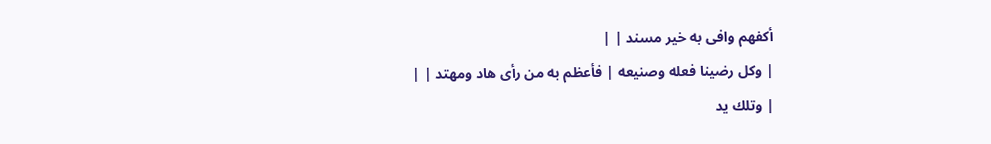أكفهم وافى به خير مسند | |
| وكل رضينا فعله وصنيعه | فأعظم به من رأى هاد ومهتد | |
| وتلك يد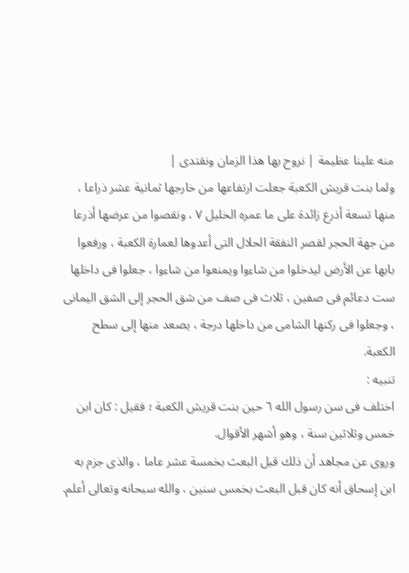منه علينا عظيمة | نروح بها هذا الزمان ونقتدى |
ولما بنت قريش الكعبة جعلت ارتفاعها من خارجها ثمانية عشر ذراعا ، منها تسعة أذرع زائدة على ما عمره الخليل ٧ ، ونقصوا من عرضها أذرعا من جهة الحجر لقصر النفقة الحلال التى أعدوها لعمارة الكعبة ، ورفعوا بابها عن الأرض ليدخلوا من شاءوا ويمنعوا من شاءوا ، جعلوا فى داخلها ست دعائم فى صفين ، ثلاث فى صف من شق الحجر إلى الشق اليمانى ، وجعلوا فى ركنها الشامى من داخلها درجة ، يصعد منها إلى سطح الكعبة.
تنبيه :
اختلف فى سن رسول الله ٦ حين بنت قريش الكعبة ؛ فقيل : كان ابن خمس وثلاثين سنة ، وهو أشهر الأقوال.
وروى عن مجاهد أن ذلك قبل البعث بخمسة عشر عاما ، والذى جزم به ابن إسحاق أنه كان قبل البعث بخمس سنين ، والله سبحانه وتعالى أعلم.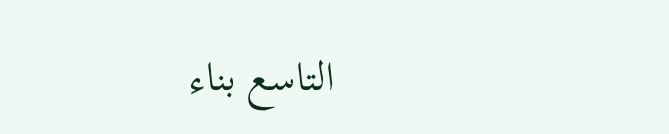التاسع بناء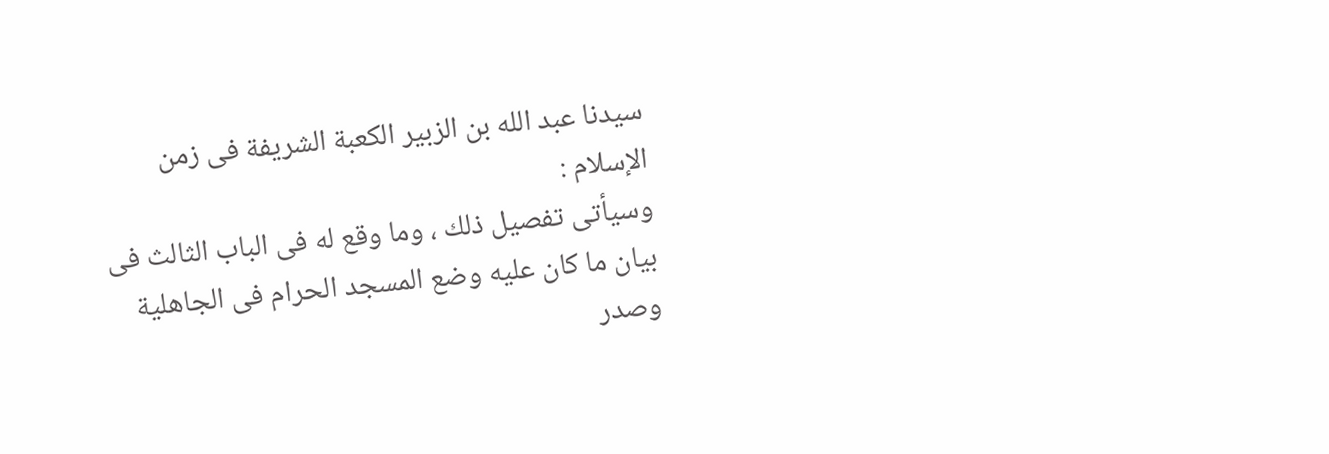سيدنا عبد الله بن الزبير الكعبة الشريفة فى زمن الإسلام :
وسيأتى تفصيل ذلك ، وما وقع له فى الباب الثالث فى بيان ما كان عليه وضع المسجد الحرام فى الجاهلية وصدر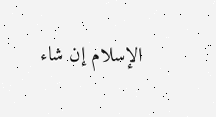الإسلام إن شاء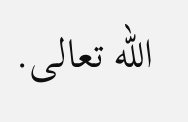الله تعالى.